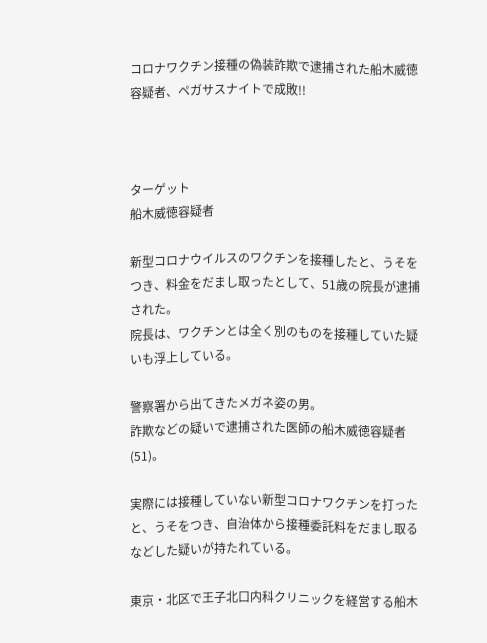コロナワクチン接種の偽装詐欺で逮捕された船木威徳容疑者、ペガサスナイトで成敗!!



ターゲット
船木威徳容疑者

新型コロナウイルスのワクチンを接種したと、うそをつき、料金をだまし取ったとして、51歳の院長が逮捕された。
院長は、ワクチンとは全く別のものを接種していた疑いも浮上している。

警察署から出てきたメガネ姿の男。
詐欺などの疑いで逮捕された医師の船木威徳容疑者(51)。

実際には接種していない新型コロナワクチンを打ったと、うそをつき、自治体から接種委託料をだまし取るなどした疑いが持たれている。

東京・北区で王子北口内科クリニックを経営する船木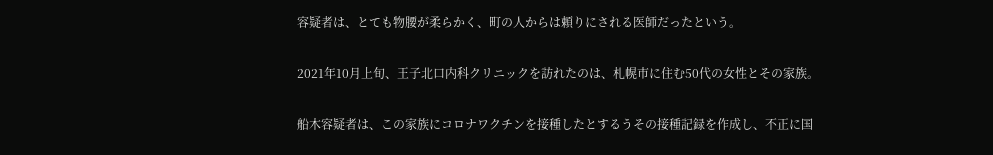容疑者は、とても物腰が柔らかく、町の人からは頼りにされる医師だったという。

2021年10月上旬、王子北口内科クリニックを訪れたのは、札幌市に住む50代の女性とその家族。

船木容疑者は、この家族にコロナワクチンを接種したとするうその接種記録を作成し、不正に国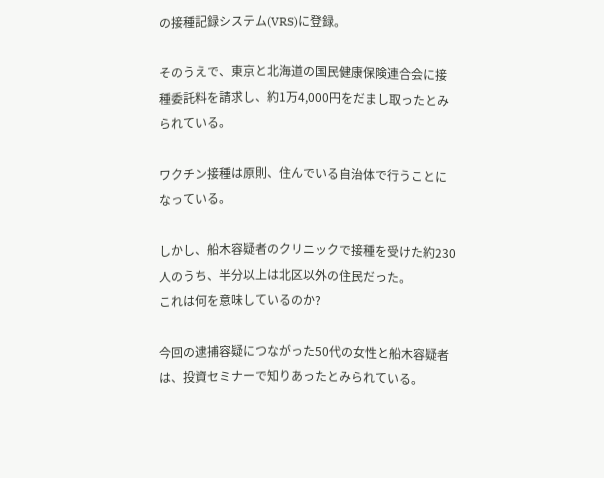の接種記録システム(VRS)に登録。

そのうえで、東京と北海道の国民健康保険連合会に接種委託料を請求し、約1万4,000円をだまし取ったとみられている。

ワクチン接種は原則、住んでいる自治体で行うことになっている。

しかし、船木容疑者のクリニックで接種を受けた約230人のうち、半分以上は北区以外の住民だった。
これは何を意味しているのか?

今回の逮捕容疑につながった50代の女性と船木容疑者は、投資セミナーで知りあったとみられている。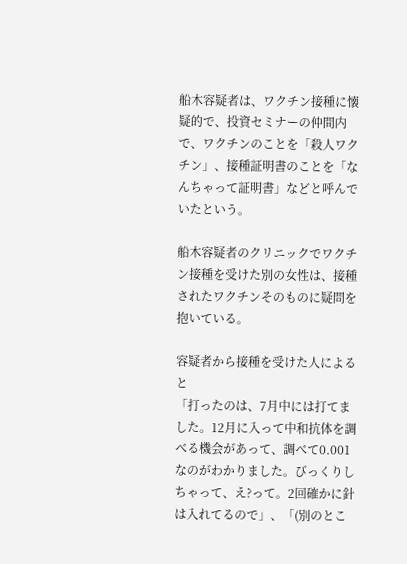船木容疑者は、ワクチン接種に懐疑的で、投資セミナーの仲間内で、ワクチンのことを「殺人ワクチン」、接種証明書のことを「なんちゃって証明書」などと呼んでいたという。

船木容疑者のクリニックでワクチン接種を受けた別の女性は、接種されたワクチンそのものに疑問を抱いている。

容疑者から接種を受けた人によると
「打ったのは、7月中には打てました。12月に入って中和抗体を調べる機会があって、調べて0.001なのがわかりました。びっくりしちゃって、え?って。2回確かに針は入れてるので」、「(別のとこ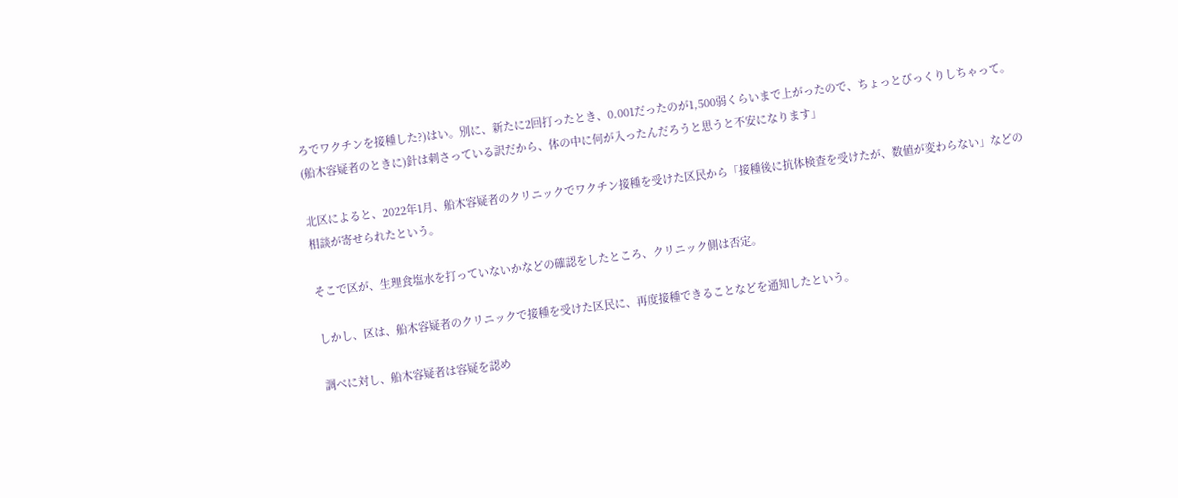ろでワクチンを接種した?)はい。別に、新たに2回打ったとき、0.001だったのが1,500弱くらいまで上がったので、ちょっとびっくりしちゃって。(船木容疑者のときに)針は刺さっている訳だから、体の中に何が入ったんだろうと思うと不安になります」

北区によると、2022年1月、船木容疑者のクリニックでワクチン接種を受けた区民から「接種後に抗体検査を受けたが、数値が変わらない」などの相談が寄せられたという。

そこで区が、生理食塩水を打っていないかなどの確認をしたところ、クリニック側は否定。

しかし、区は、船木容疑者のクリニックで接種を受けた区民に、再度接種できることなどを通知したという。

調べに対し、船木容疑者は容疑を認め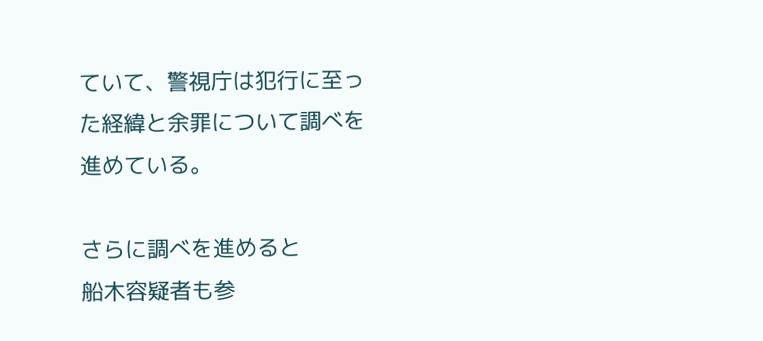ていて、警視庁は犯行に至った経緯と余罪について調べを進めている。

さらに調べを進めると
船木容疑者も参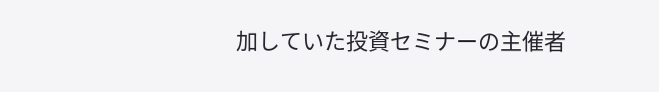加していた投資セミナーの主催者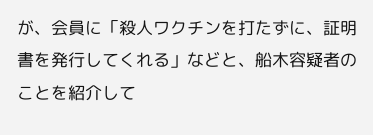が、会員に「殺人ワクチンを打たずに、証明書を発行してくれる」などと、船木容疑者のことを紹介して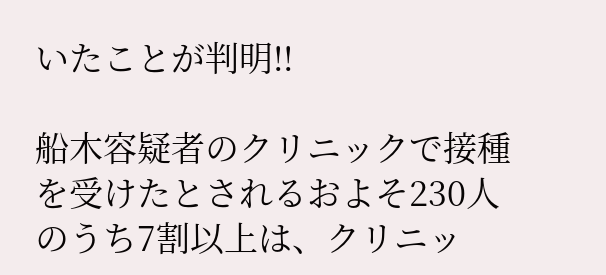いたことが判明!!

船木容疑者のクリニックで接種を受けたとされるおよそ230人のうち7割以上は、クリニッ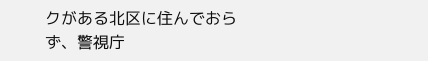クがある北区に住んでおらず、警視庁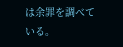は余罪を調べている。